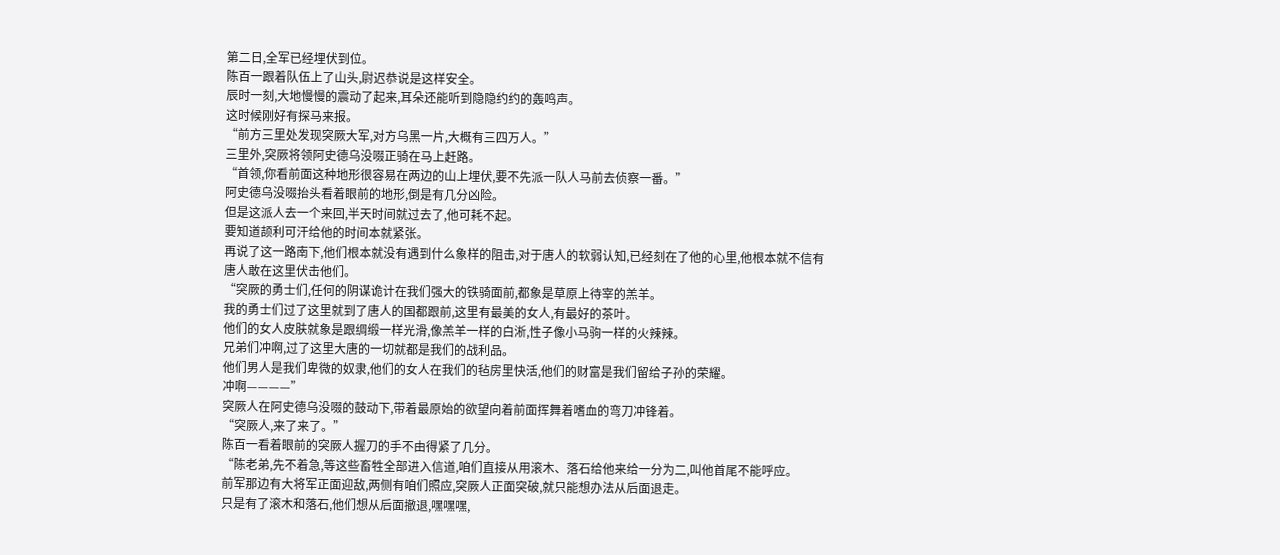第二日,全军已经埋伏到位。
陈百一跟着队伍上了山头,尉迟恭说是这样安全。
辰时一刻,大地慢慢的震动了起来,耳朵还能听到隐隐约约的轰鸣声。
这时候刚好有探马来报。
“前方三里处发现突厥大军,对方乌黑一片,大概有三四万人。”
三里外,突厥将领阿史德乌没啜正骑在马上赶路。
“首领,你看前面这种地形很容易在两边的山上埋伏,要不先派一队人马前去侦察一番。”
阿史德乌没啜抬头看着眼前的地形,倒是有几分凶险。
但是这派人去一个来回,半天时间就过去了,他可耗不起。
要知道颉利可汗给他的时间本就紧张。
再说了这一路南下,他们根本就没有遇到什么象样的阻击,对于唐人的软弱认知,已经刻在了他的心里,他根本就不信有唐人敢在这里伏击他们。
“突厥的勇士们,任何的阴谋诡计在我们强大的铁骑面前,都象是草原上待宰的羔羊。
我的勇士们过了这里就到了唐人的国都跟前,这里有最美的女人,有最好的茶叶。
他们的女人皮肤就象是跟绸缎一样光滑,像羔羊一样的白淅,性子像小马驹一样的火辣辣。
兄弟们冲啊,过了这里大唐的一切就都是我们的战利品。
他们男人是我们卑微的奴隶,他们的女人在我们的毡房里快活,他们的财富是我们留给子孙的荣耀。
冲啊————”
突厥人在阿史德乌没啜的鼓动下,带着最原始的欲望向着前面挥舞着嗜血的弯刀冲锋着。
“突厥人,来了来了。”
陈百一看着眼前的突厥人握刀的手不由得紧了几分。
“陈老弟,先不着急,等这些畜牲全部进入信道,咱们直接从用滚木、落石给他来给一分为二,叫他首尾不能呼应。
前军那边有大将军正面迎敌,两侧有咱们照应,突厥人正面突破,就只能想办法从后面退走。
只是有了滚木和落石,他们想从后面撤退,嘿嘿嘿,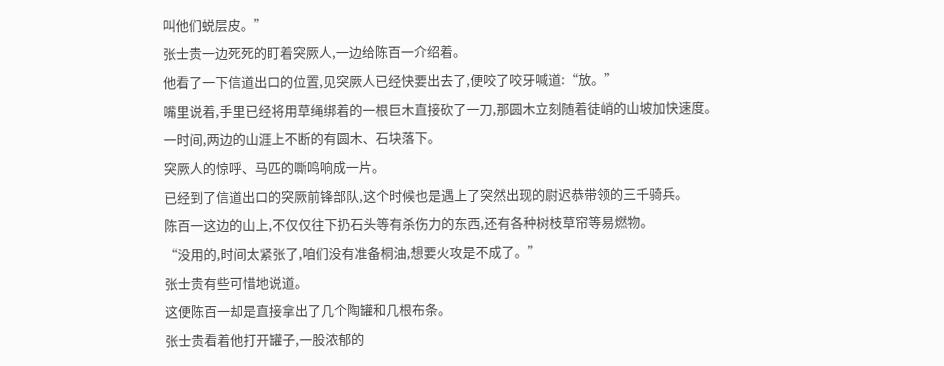叫他们蜕层皮。”
张士贵一边死死的盯着突厥人,一边给陈百一介绍着。
他看了一下信道出口的位置,见突厥人已经快要出去了,便咬了咬牙喊道:“放。”
嘴里说着,手里已经将用草绳绑着的一根巨木直接砍了一刀,那圆木立刻随着徒峭的山坡加快速度。
一时间,两边的山涯上不断的有圆木、石块落下。
突厥人的惊呼、马匹的嘶鸣响成一片。
已经到了信道出口的突厥前锋部队,这个时候也是遇上了突然出现的尉迟恭带领的三千骑兵。
陈百一这边的山上,不仅仅往下扔石头等有杀伤力的东西,还有各种树枝草帘等易燃物。
“没用的,时间太紧张了,咱们没有准备桐油,想要火攻是不成了。”
张士贵有些可惜地说道。
这便陈百一却是直接拿出了几个陶罐和几根布条。
张士贵看着他打开罐子,一股浓郁的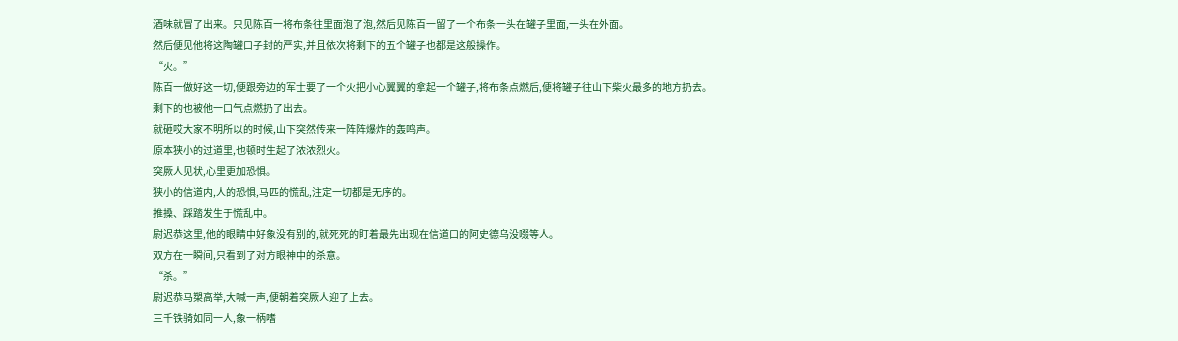酒味就冒了出来。只见陈百一将布条往里面泡了泡,然后见陈百一留了一个布条一头在罐子里面,一头在外面。
然后便见他将这陶罐口子封的严实,并且依次将剩下的五个罐子也都是这般操作。
“火。”
陈百一做好这一切,便跟旁边的军士要了一个火把小心翼翼的拿起一个罐子,将布条点燃后,便将罐子往山下柴火最多的地方扔去。
剩下的也被他一口气点燃扔了出去。
就砸哎大家不明所以的时候,山下突然传来一阵阵爆炸的轰鸣声。
原本狭小的过道里,也顿时生起了浓浓烈火。
突厥人见状,心里更加恐惧。
狭小的信道内,人的恐惧,马匹的慌乱,注定一切都是无序的。
推搡、踩踏发生于慌乱中。
尉迟恭这里,他的眼睛中好象没有别的,就死死的盯着最先出现在信道口的阿史德乌没啜等人。
双方在一瞬间,只看到了对方眼神中的杀意。
“杀。”
尉迟恭马槊高举,大喊一声,便朝着突厥人迎了上去。
三千铁骑如同一人,象一柄嗜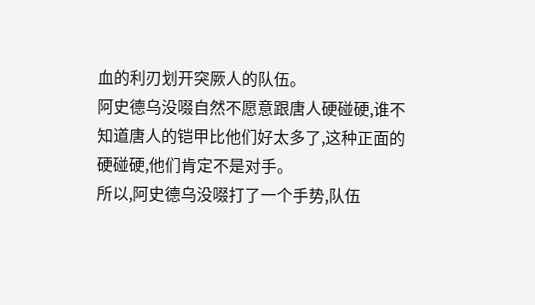血的利刃划开突厥人的队伍。
阿史德乌没啜自然不愿意跟唐人硬碰硬,谁不知道唐人的铠甲比他们好太多了,这种正面的硬碰硬,他们肯定不是对手。
所以,阿史德乌没啜打了一个手势,队伍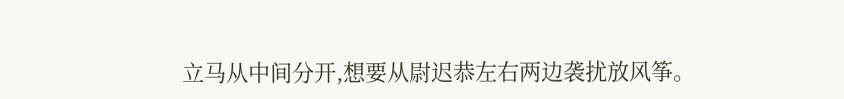立马从中间分开,想要从尉迟恭左右两边袭扰放风筝。